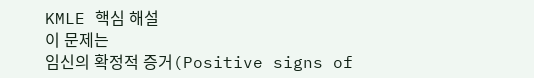KMLE 핵심 해설
이 문제는
임신의 확정적 증거(Positive signs of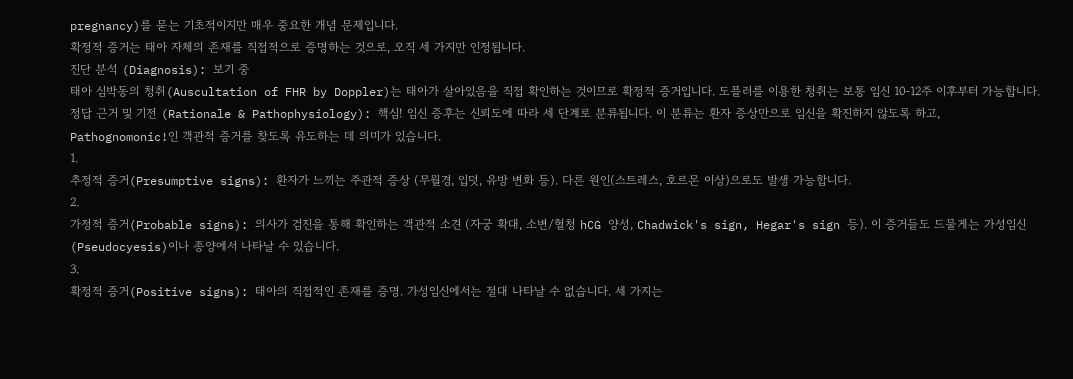pregnancy)를 묻는 기초적이지만 매우 중요한 개념 문제입니다.
확정적 증거는 태아 자체의 존재를 직접적으로 증명하는 것으로, 오직 세 가지만 인정됩니다.
진단 분석 (Diagnosis): 보기 중
태아 심박동의 청취(Auscultation of FHR by Doppler)는 태아가 살아있음을 직접 확인하는 것이므로 확정적 증거입니다. 도플러를 이용한 청취는 보통 임신 10-12주 이후부터 가능합니다.
정답 근거 및 기전 (Rationale & Pathophysiology): 핵심! 임신 증후는 신뢰도에 따라 세 단계로 분류됩니다. 이 분류는 환자 증상만으로 임신을 확진하지 않도록 하고,
Pathognomonic!인 객관적 증거를 찾도록 유도하는 데 의미가 있습니다.
1.
추정적 증거(Presumptive signs): 환자가 느끼는 주관적 증상 (무월경, 입덧, 유방 변화 등). 다른 원인(스트레스, 호르몬 이상)으로도 발생 가능합니다.
2.
가정적 증거(Probable signs): 의사가 검진을 통해 확인하는 객관적 소견 (자궁 확대, 소변/혈청 hCG 양성, Chadwick's sign, Hegar's sign 등). 이 증거들도 드물게는 가성임신(Pseudocyesis)이나 종양에서 나타날 수 있습니다.
3.
확정적 증거(Positive signs): 태아의 직접적인 존재를 증명. 가성임신에서는 절대 나타날 수 없습니다. 세 가지는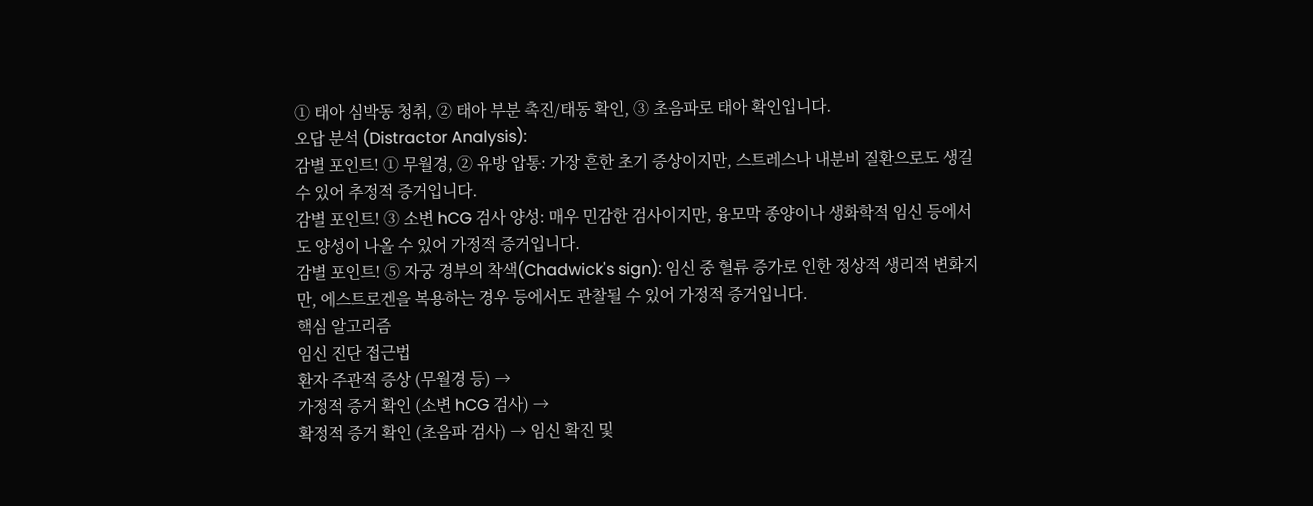① 태아 심박동 청취, ② 태아 부분 촉진/태동 확인, ③ 초음파로 태아 확인입니다.
오답 분석 (Distractor Analysis):
감별 포인트! ① 무월경, ② 유방 압통: 가장 흔한 초기 증상이지만, 스트레스나 내분비 질환으로도 생길 수 있어 추정적 증거입니다.
감별 포인트! ③ 소변 hCG 검사 양성: 매우 민감한 검사이지만, 융모막 종양이나 생화학적 임신 등에서도 양성이 나올 수 있어 가정적 증거입니다.
감별 포인트! ⑤ 자궁 경부의 착색(Chadwick's sign): 임신 중 혈류 증가로 인한 정상적 생리적 변화지만, 에스트로겐을 복용하는 경우 등에서도 관찰될 수 있어 가정적 증거입니다.
핵심 알고리즘
임신 진단 접근법
환자 주관적 증상 (무월경 등) →
가정적 증거 확인 (소변 hCG 검사) →
확정적 증거 확인 (초음파 검사) → 임신 확진 및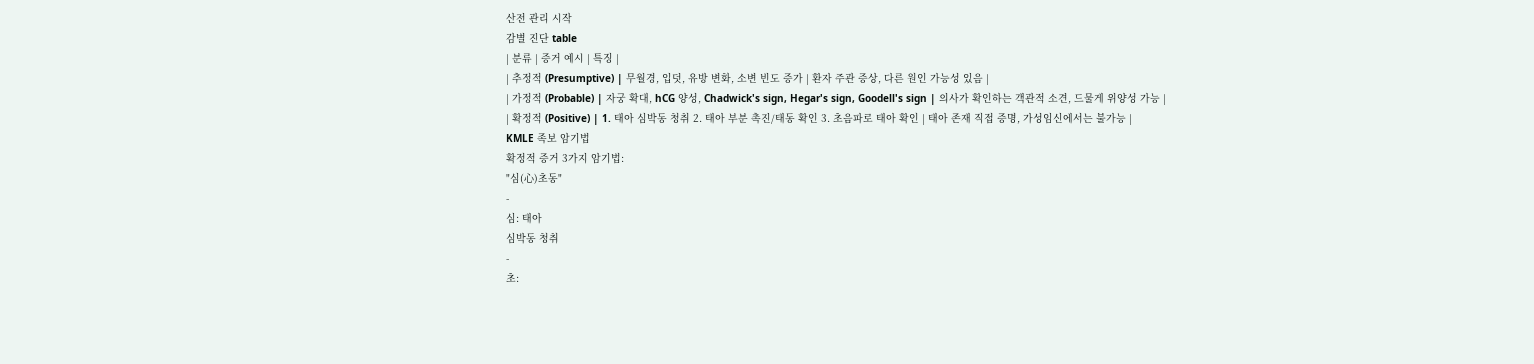산전 관리 시작
감별 진단 table
| 분류 | 증거 예시 | 특징 |
| 추정적 (Presumptive) | 무월경, 입덧, 유방 변화, 소변 빈도 증가 | 환자 주관 증상, 다른 원인 가능성 있음 |
| 가정적 (Probable) | 자궁 확대, hCG 양성, Chadwick's sign, Hegar's sign, Goodell's sign | 의사가 확인하는 객관적 소견, 드물게 위양성 가능 |
| 확정적 (Positive) | 1. 태아 심박동 청취 2. 태아 부분 촉진/태동 확인 3. 초음파로 태아 확인 | 태아 존재 직접 증명, 가성임신에서는 불가능 |
KMLE 족보 암기법
확정적 증거 3가지 암기법:
"심(心)초동"
-
심: 태아
심박동 청취
-
초: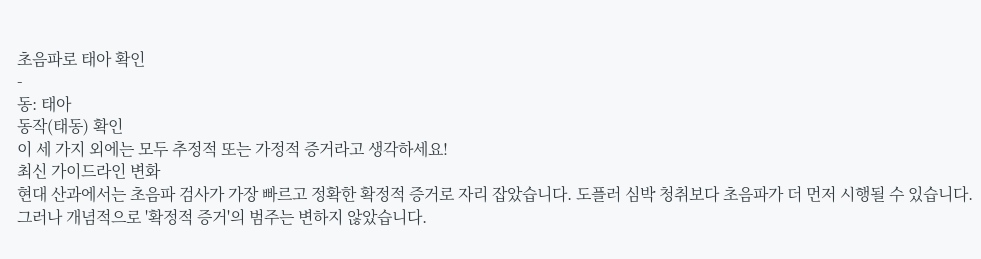초음파로 태아 확인
-
동: 태아
동작(태동) 확인
이 세 가지 외에는 모두 추정적 또는 가정적 증거라고 생각하세요!
최신 가이드라인 변화
현대 산과에서는 초음파 검사가 가장 빠르고 정확한 확정적 증거로 자리 잡았습니다. 도플러 심박 청취보다 초음파가 더 먼저 시행될 수 있습니다. 그러나 개념적으로 '확정적 증거'의 범주는 변하지 않았습니다.